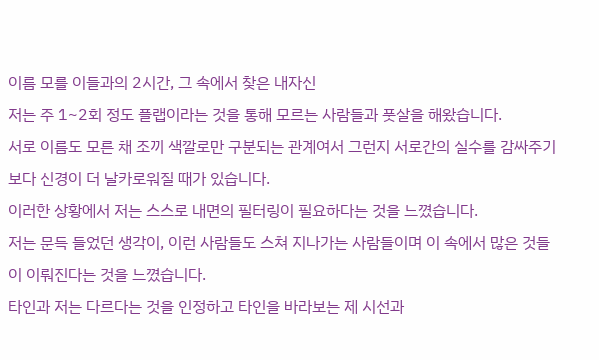이름 모를 이들과의 2시간, 그 속에서 찾은 내자신
저는 주 1~2회 정도 플랩이라는 것을 통해 모르는 사람들과 풋살을 해왔습니다.
서로 이름도 모른 채 조끼 색깔로만 구분되는 관계여서 그런지 서로간의 실수를 감싸주기보다 신경이 더 날카로워질 때가 있습니다.
이러한 상황에서 저는 스스로 내면의 필터링이 필요하다는 것을 느꼈습니다.
저는 문득 들었던 생각이, 이런 사람들도 스쳐 지나가는 사람들이며 이 속에서 많은 것들이 이뤄진다는 것을 느꼈습니다.
타인과 저는 다르다는 것을 인정하고 타인을 바라보는 제 시선과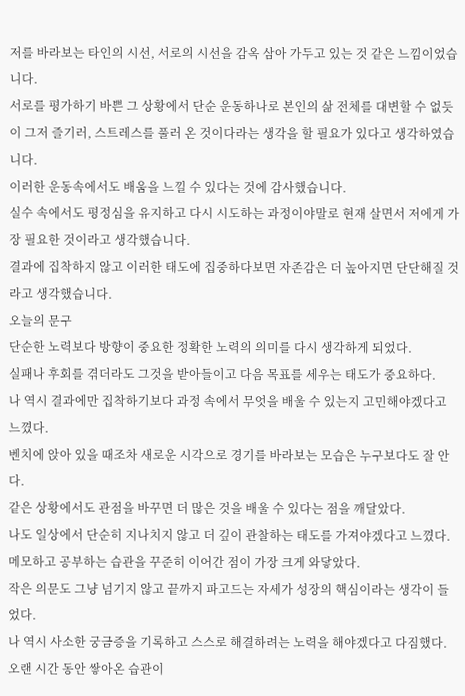저를 바라보는 타인의 시선, 서로의 시선을 감옥 삼아 가두고 있는 것 같은 느낌이었습니다.
서로를 평가하기 바쁜 그 상황에서 단순 운동하나로 본인의 삶 전체를 대변할 수 없듯이 그저 즐기러, 스트레스를 풀러 온 것이다라는 생각을 할 필요가 있다고 생각하였습니다.
이러한 운동속에서도 배움을 느낄 수 있다는 것에 감사했습니다.
실수 속에서도 평정심을 유지하고 다시 시도하는 과정이야말로 현재 살면서 저에게 가장 필요한 것이라고 생각했습니다.
결과에 집착하지 않고 이러한 태도에 집중하다보면 자존감은 더 높아지면 단단해질 것라고 생각했습니다.
오늘의 문구
단순한 노력보다 방향이 중요한 정확한 노력의 의미를 다시 생각하게 되었다.
실패나 후회를 겪더라도 그것을 받아들이고 다음 목표를 세우는 태도가 중요하다.
나 역시 결과에만 집착하기보다 과정 속에서 무엇을 배울 수 있는지 고민해야겠다고 느꼈다.
벤치에 앉아 있을 때조차 새로운 시각으로 경기를 바라보는 모습은 누구보다도 잘 안다.
같은 상황에서도 관점을 바꾸면 더 많은 것을 배울 수 있다는 점을 깨달았다.
나도 일상에서 단순히 지나치지 않고 더 깊이 관찰하는 태도를 가져야겠다고 느꼈다.
메모하고 공부하는 습관을 꾸준히 이어간 점이 가장 크게 와닿았다.
작은 의문도 그냥 넘기지 않고 끝까지 파고드는 자세가 성장의 핵심이라는 생각이 들었다.
나 역시 사소한 궁금증을 기록하고 스스로 해결하려는 노력을 해야겠다고 다짐했다.
오랜 시간 동안 쌓아온 습관이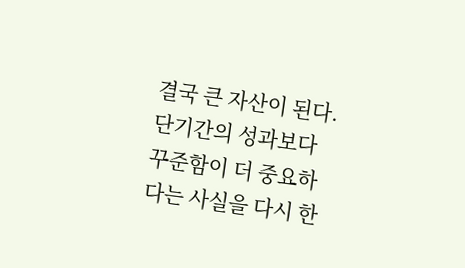결국 큰 자산이 된다.
단기간의 성과보다 꾸준함이 더 중요하다는 사실을 다시 한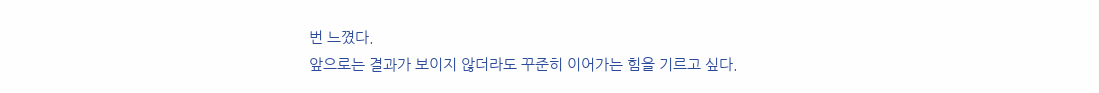번 느꼈다.
앞으로는 결과가 보이지 않더라도 꾸준히 이어가는 힘을 기르고 싶다.